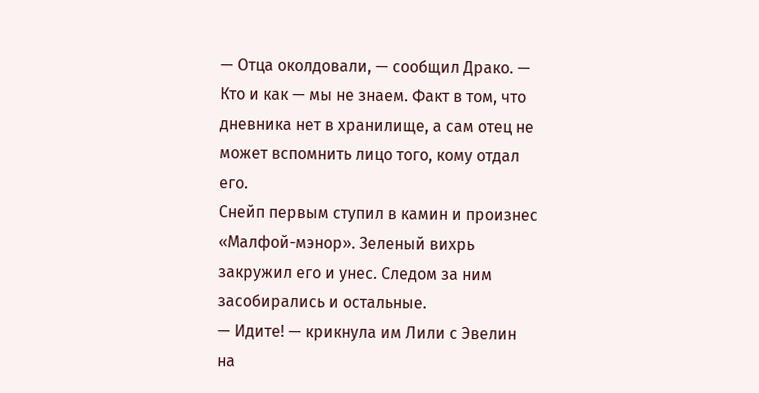— Отца околдовали, — сообщил Драко. — Кто и как — мы не знаем. Факт в том, что дневника нет в хранилище, а сам отец не может вспомнить лицо того, кому отдал его.
Снейп первым ступил в камин и произнес «Малфой-мэнор». Зеленый вихрь закружил его и унес. Следом за ним засобирались и остальные.
— Идите! — крикнула им Лили с Эвелин на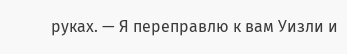руках. — Я переправлю к вам Уизли и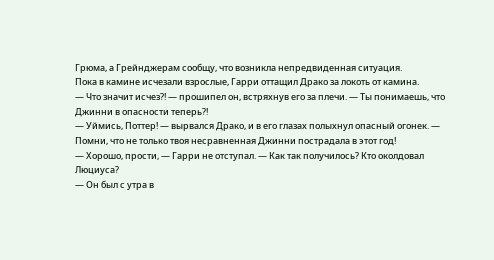Грюма, а Грейнджерам сообщу, что возникла непредвиденная ситуация.
Пока в камине исчезали взрослые, Гарри оттащил Драко за локоть от камина.
— Что значит исчез?! — прошипел он, встряхнув его за плечи. — Ты понимаешь, что Джинни в опасности теперь?!
— Уймись, Поттер! — вырвался Драко, и в его глазах полыхнул опасный огонек. — Помни, что не только твоя несравненная Джинни пострадала в этот год!
— Хорошо, прости, — Гарри не отступал. — Как так получилось? Кто околдовал Люциуса?
— Он был с утра в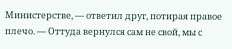Министерстве, — ответил друг, потирая правое плечо. — Оттуда вернулся сам не свой, мы с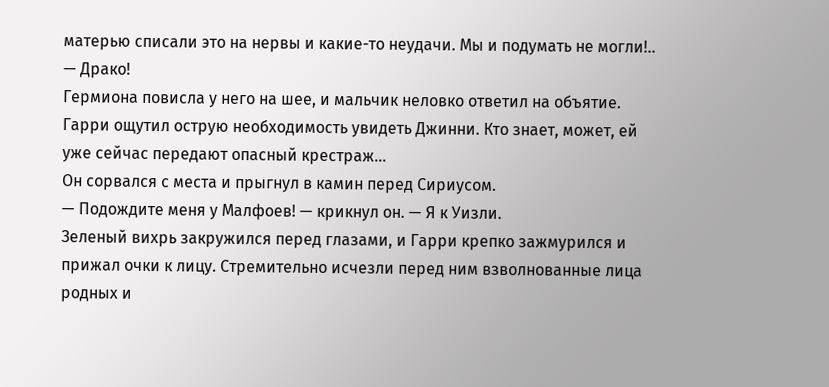матерью списали это на нервы и какие-то неудачи. Мы и подумать не могли!..
— Драко!
Гермиона повисла у него на шее, и мальчик неловко ответил на объятие. Гарри ощутил острую необходимость увидеть Джинни. Кто знает, может, ей уже сейчас передают опасный крестраж…
Он сорвался с места и прыгнул в камин перед Сириусом.
— Подождите меня у Малфоев! — крикнул он. — Я к Уизли.
Зеленый вихрь закружился перед глазами, и Гарри крепко зажмурился и прижал очки к лицу. Стремительно исчезли перед ним взволнованные лица родных и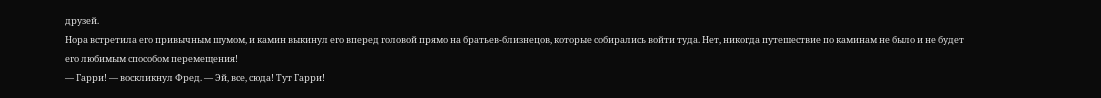друзей.
Нора встретила его привычным шумом, и камин выкинул его вперед головой прямо на братьев-близнецов, которые собирались войти туда. Нет, никогда путешествие по каминам не было и не будет его любимым способом перемещения!
— Гарри! — воскликнул Фред. — Эй, все, сюда! Тут Гарри!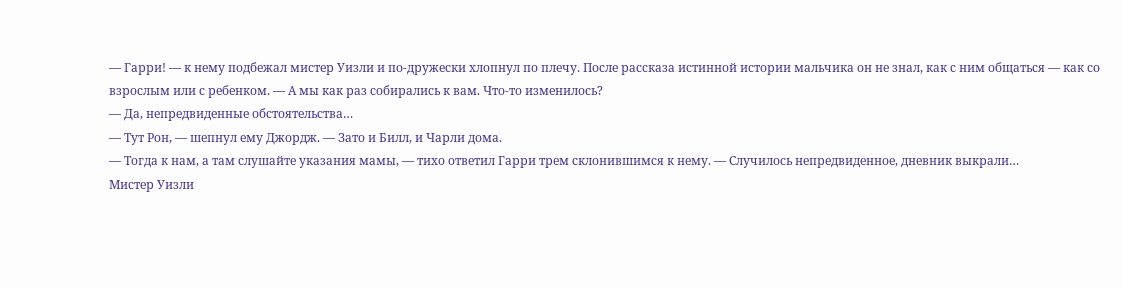— Гарри! — к нему подбежал мистер Уизли и по-дружески хлопнул по плечу. После рассказа истинной истории мальчика он не знал, как с ним общаться — как со взрослым или с ребенком. — А мы как раз собирались к вам. Что-то изменилось?
— Да, непредвиденные обстоятельства…
— Тут Рон, — шепнул ему Джордж. — Зато и Билл, и Чарли дома.
— Тогда к нам, а там слушайте указания мамы, — тихо ответил Гарри трем склонившимся к нему. — Случилось непредвиденное, дневник выкрали…
Мистер Уизли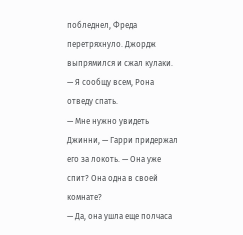побледнел, Фреда перетряхнуло. Джордж выпрямился и сжал кулаки.
— Я сообщу всем, Рона отведу спать.
— Мне нужно увидеть Джинни, — Гарри придержал его за локоть. — Она уже спит? Она одна в своей комнате?
— Да, она ушла еще полчаса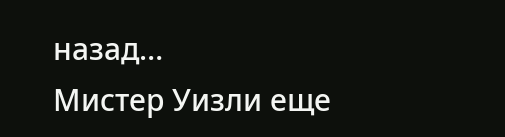назад…
Мистер Уизли еще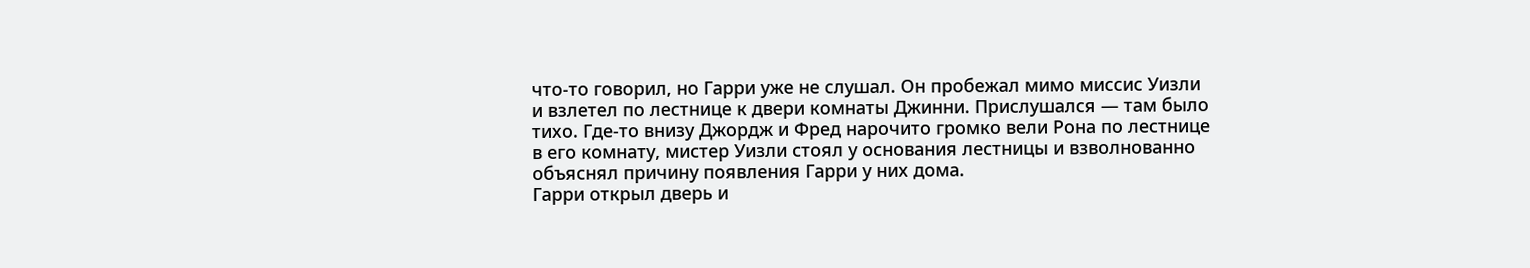что-то говорил, но Гарри уже не слушал. Он пробежал мимо миссис Уизли и взлетел по лестнице к двери комнаты Джинни. Прислушался — там было тихо. Где-то внизу Джордж и Фред нарочито громко вели Рона по лестнице в его комнату, мистер Уизли стоял у основания лестницы и взволнованно объяснял причину появления Гарри у них дома.
Гарри открыл дверь и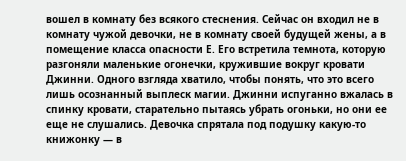вошел в комнату без всякого стеснения. Сейчас он входил не в комнату чужой девочки, не в комнату своей будущей жены, а в помещение класса опасности Е. Его встретила темнота, которую разгоняли маленькие огонечки, кружившие вокруг кровати Джинни. Одного взгляда хватило, чтобы понять, что это всего лишь осознанный выплеск магии. Джинни испуганно вжалась в спинку кровати, старательно пытаясь убрать огоньки, но они ее еще не слушались. Девочка спрятала под подушку какую-то книжонку — в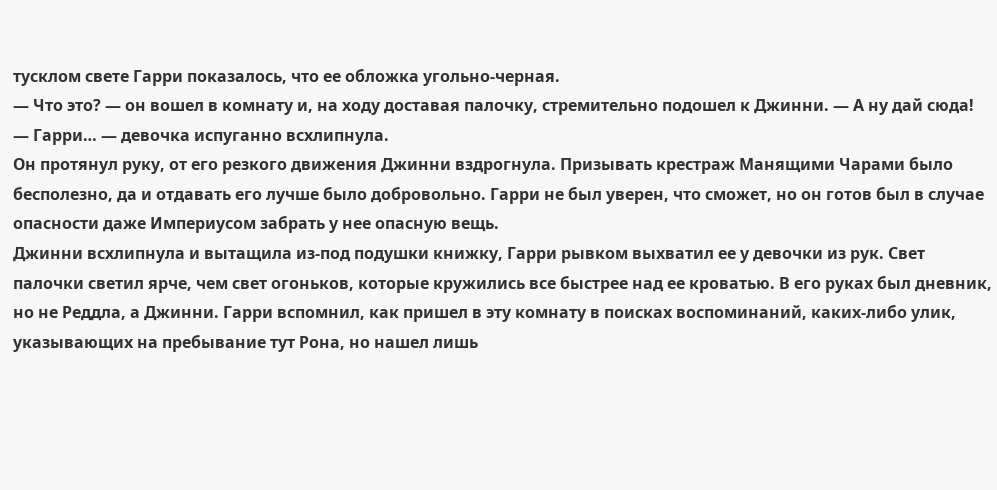тусклом свете Гарри показалось, что ее обложка угольно-черная.
— Что это? — он вошел в комнату и, на ходу доставая палочку, стремительно подошел к Джинни. — А ну дай сюда!
— Гарри… — девочка испуганно всхлипнула.
Он протянул руку, от его резкого движения Джинни вздрогнула. Призывать крестраж Манящими Чарами было бесполезно, да и отдавать его лучше было добровольно. Гарри не был уверен, что сможет, но он готов был в случае опасности даже Империусом забрать у нее опасную вещь.
Джинни всхлипнула и вытащила из-под подушки книжку, Гарри рывком выхватил ее у девочки из рук. Свет палочки светил ярче, чем свет огоньков, которые кружились все быстрее над ее кроватью. В его руках был дневник, но не Реддла, а Джинни. Гарри вспомнил, как пришел в эту комнату в поисках воспоминаний, каких-либо улик, указывающих на пребывание тут Рона, но нашел лишь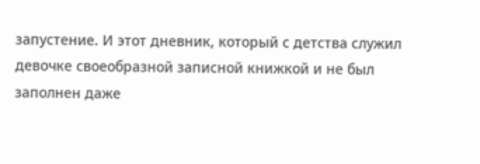запустение. И этот дневник, который с детства служил девочке своеобразной записной книжкой и не был заполнен даже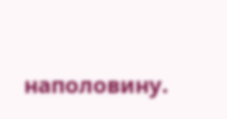наполовину.